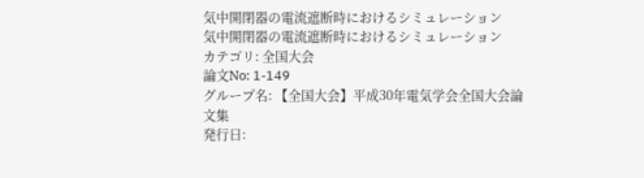気中開閉器の電流遮断時におけるシミュレーション
気中開閉器の電流遮断時におけるシミュレーション
カテゴリ: 全国大会
論文No: 1-149
グループ名: 【全国大会】平成30年電気学会全国大会論文集
発行日: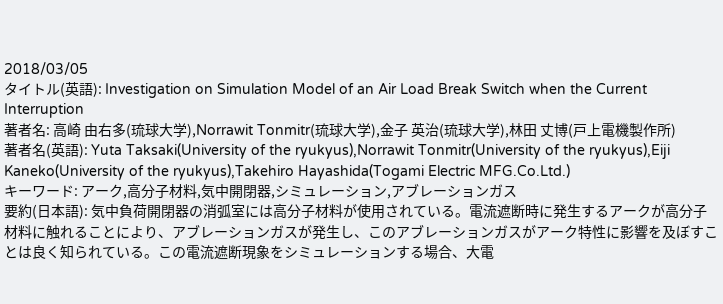2018/03/05
タイトル(英語): Investigation on Simulation Model of an Air Load Break Switch when the Current Interruption
著者名: 高崎 由右多(琉球大学),Norrawit Tonmitr(琉球大学),金子 英治(琉球大学),林田 丈博(戸上電機製作所)
著者名(英語): Yuta Taksaki(University of the ryukyus),Norrawit Tonmitr(University of the ryukyus),Eiji Kaneko(University of the ryukyus),Takehiro Hayashida(Togami Electric MFG.Co.Ltd.)
キーワード: アーク,高分子材料,気中開閉器,シミュレーション,アブレーションガス
要約(日本語): 気中負荷開閉器の消弧室には高分子材料が使用されている。電流遮断時に発生するアークが高分子材料に触れることにより、アブレーションガスが発生し、このアブレーションガスがアーク特性に影響を及ぼすことは良く知られている。この電流遮断現象をシミュレーションする場合、大電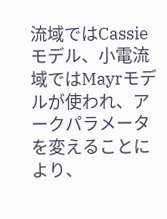流域ではCassieモデル、小電流域ではMayrモデルが使われ、アークパラメータを変えることにより、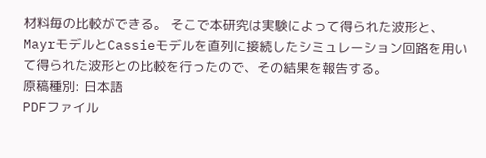材料毎の比較ができる。 そこで本研究は実験によって得られた波形と、MayrモデルとCassieモデルを直列に接続したシミュレーション回路を用いて得られた波形との比較を行ったので、その結果を報告する。
原稿種別: 日本語
PDFファイル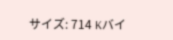サイズ: 714 Kバイ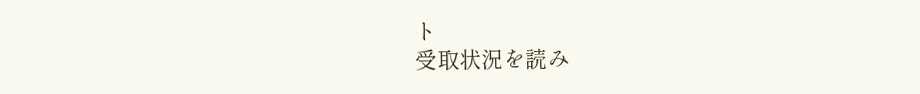ト
受取状況を読み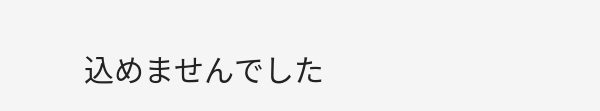込めませんでした